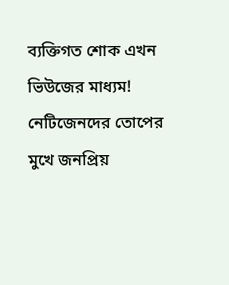ব্যক্তিগত শোক এখন ভিউজের মাধ্যম! নেটিজেনদের তোপের মুখে জনপ্রিয়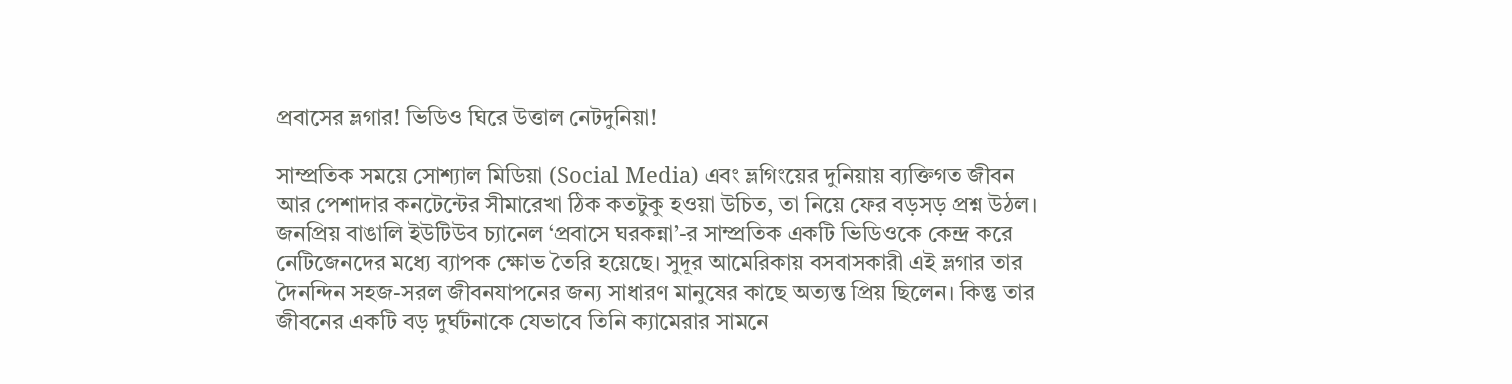প্রবাসের ভ্লগার! ভিডিও ঘিরে উত্তাল নেটদুনিয়া!

সাম্প্রতিক সময়ে সোশ্যাল মিডিয়া (Social Media) এবং ভ্লগিংয়ের দুনিয়ায় ব্যক্তিগত জীবন আর পেশাদার কনটেন্টের সীমারেখা ঠিক কতটুকু হওয়া উচিত, তা নিয়ে ফের বড়সড় প্রশ্ন উঠল। জনপ্রিয় বাঙালি ইউটিউব চ্যানেল ‘প্রবাসে ঘরকন্না’-র সাম্প্রতিক একটি ভিডিওকে কেন্দ্র করে নেটিজেনদের মধ্যে ব্যাপক ক্ষোভ তৈরি হয়েছে। সুদূর আমেরিকায় বসবাসকারী এই ভ্লগার তার দৈনন্দিন সহজ-সরল জীবনযাপনের জন্য সাধারণ মানুষের কাছে অত্যন্ত প্রিয় ছিলেন। কিন্তু তার জীবনের একটি বড় দুর্ঘটনাকে যেভাবে তিনি ক্যামেরার সামনে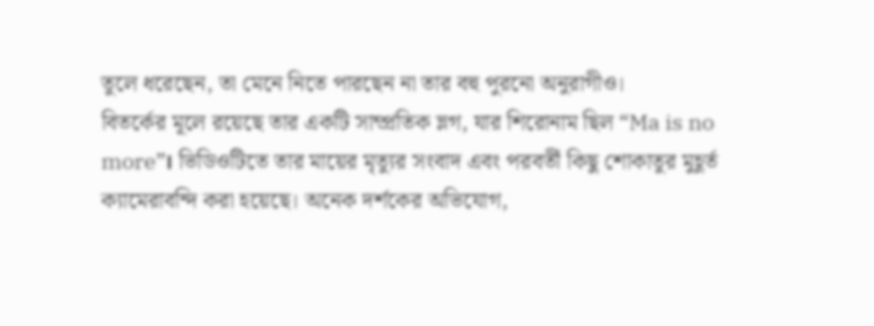তুলে ধরেছেন, তা মেনে নিতে পারছেন না তার বহু পুরনো অনুরাগীও।
বিতর্কের মূলে রয়েছে তার একটি সাম্প্রতিক ভ্লগ, যার শিরোনাম ছিল “Ma is no more”। ভিডিওটিতে তার মায়ের মৃত্যুর সংবাদ এবং পরবর্তী কিছু শোকাতুর মুহূর্ত ক্যামেরাবন্দি করা হয়েছে। অনেক দর্শকের অভিযোগ,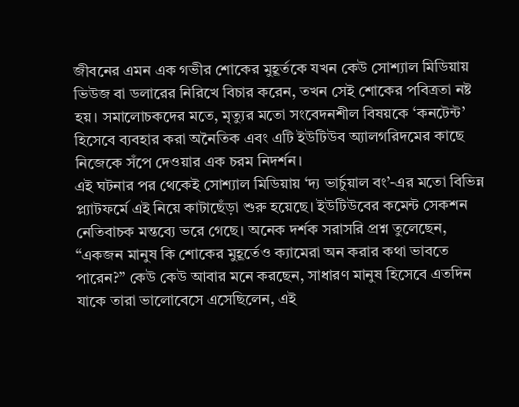জীবনের এমন এক গভীর শোকের মুহূর্তকে যখন কেউ সোশ্যাল মিডিয়ায় ভিউজ বা ডলারের নিরিখে বিচার করেন, তখন সেই শোকের পবিত্রতা নষ্ট হয়। সমালোচকদের মতে, মৃত্যুর মতো সংবেদনশীল বিষয়কে ‘কনটেন্ট’ হিসেবে ব্যবহার করা অনৈতিক এবং এটি ইউটিউব অ্যালগরিদমের কাছে নিজেকে সঁপে দেওয়ার এক চরম নিদর্শন।
এই ঘটনার পর থেকেই সোশ্যাল মিডিয়ায় ‘দ্য ভার্চুয়াল বং’-এর মতো বিভিন্ন প্ল্যাটফর্মে এই নিয়ে কাটাছেঁড়া শুরু হয়েছে। ইউটিউবের কমেন্ট সেকশন নেতিবাচক মন্তব্যে ভরে গেছে। অনেক দর্শক সরাসরি প্রশ্ন তুলেছেন, “একজন মানুষ কি শোকের মুহূর্তেও ক্যামেরা অন করার কথা ভাবতে পারেন?” কেউ কেউ আবার মনে করছেন, সাধারণ মানুষ হিসেবে এতদিন যাকে তারা ভালোবেসে এসেছিলেন, এই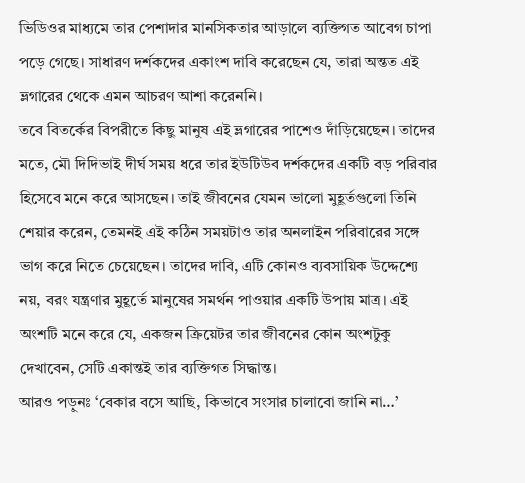ভিডিওর মাধ্যমে তার পেশাদার মানসিকতার আড়ালে ব্যক্তিগত আবেগ চাপা পড়ে গেছে। সাধারণ দর্শকদের একাংশ দাবি করেছেন যে, তারা অন্তত এই ভ্লগারের থেকে এমন আচরণ আশা করেননি।
তবে বিতর্কের বিপরীতে কিছু মানুষ এই ভ্লগারের পাশেও দাঁড়িয়েছেন। তাদের মতে, মৌ দিদিভাই দীর্ঘ সময় ধরে তার ইউটিউব দর্শকদের একটি বড় পরিবার হিসেবে মনে করে আসছেন। তাই জীবনের যেমন ভালো মুহূর্তগুলো তিনি শেয়ার করেন, তেমনই এই কঠিন সময়টাও তার অনলাইন পরিবারের সঙ্গে ভাগ করে নিতে চেয়েছেন। তাদের দাবি, এটি কোনও ব্যবসায়িক উদ্দেশ্যে নয়, বরং যন্ত্রণার মুহূর্তে মানুষের সমর্থন পাওয়ার একটি উপায় মাত্র। এই অংশটি মনে করে যে, একজন ক্রিয়েটর তার জীবনের কোন অংশটুকু দেখাবেন, সেটি একান্তই তার ব্যক্তিগত সিদ্ধান্ত।
আরও পড়ুনঃ ‘বেকার বসে আছি, কিভাবে সংসার চালাবো জানি না…’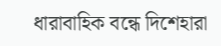ধারাবাহিক বন্ধে দিশেহারা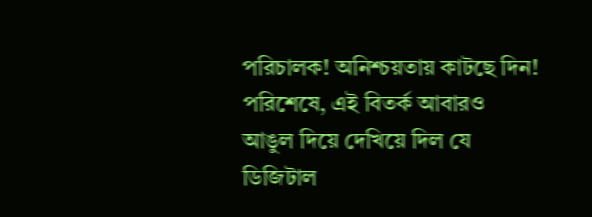পরিচালক! অনিশ্চয়তায় কাটছে দিন!
পরিশেষে, এই বিতর্ক আবারও আঙুল দিয়ে দেখিয়ে দিল যে ডিজিটাল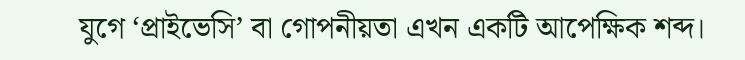যুগে ‘প্রাইভেসি’ বা গোপনীয়তা এখন একটি আপেক্ষিক শব্দ।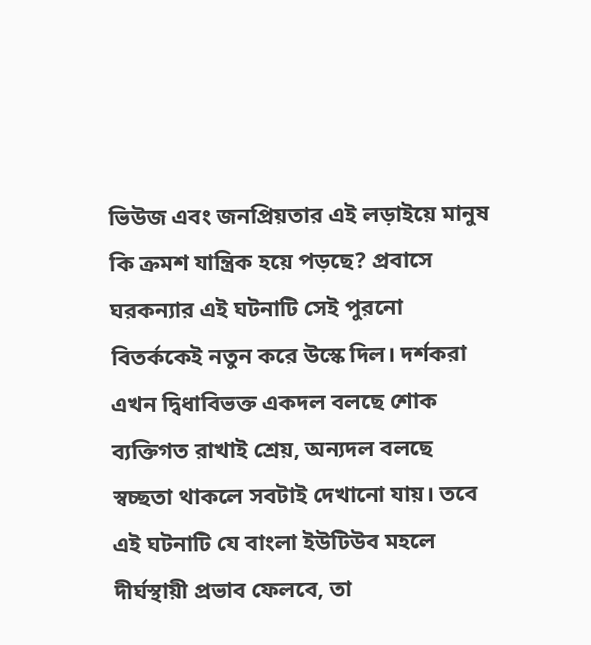ভিউজ এবং জনপ্রিয়তার এই লড়াইয়ে মানুষ কি ক্রমশ যান্ত্রিক হয়ে পড়ছে? প্রবাসে ঘরকন্যার এই ঘটনাটি সেই পুরনো বিতর্ককেই নতুন করে উস্কে দিল। দর্শকরা এখন দ্বিধাবিভক্ত একদল বলছে শোক ব্যক্তিগত রাখাই শ্রেয়, অন্যদল বলছে স্বচ্ছতা থাকলে সবটাই দেখানো যায়। তবে এই ঘটনাটি যে বাংলা ইউটিউব মহলে দীর্ঘস্থায়ী প্রভাব ফেলবে, তা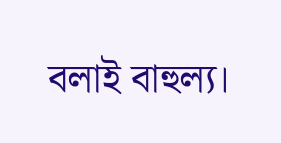বলাই বাহুল্য।